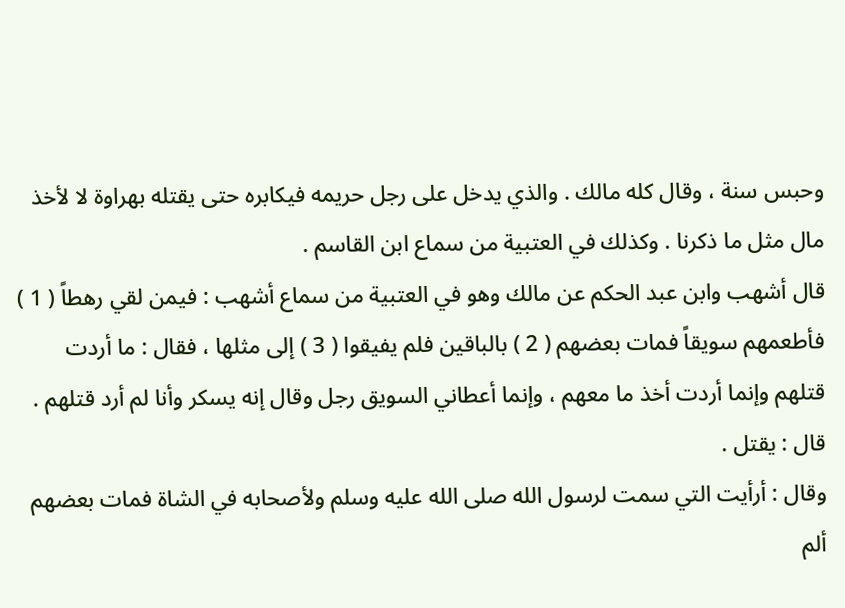وحبس سنة ، وقال كله مالك . والذي يدخل على رجل حريمه فيكابره حتى يقتله بهراوة لا لأخذ مال مثل ما ذكرنا . وكذلك في العتبية من سماع ابن القاسم .
قال أشهب وابن عبد الحكم عن مالك وهو في العتبية من سماع أشهب : فيمن لقي رهطاً ( 1 ) فأطعمهم سويقاً فمات بعضهم ( 2 ) بالباقين فلم يفيقوا ( 3 ) إلى مثلها ، فقال : ما أردت قتلهم وإنما أردت أخذ ما معهم ، وإنما أعطاني السويق رجل وقال إنه يسكر وأنا لم أرد قتلهم . قال : يقتل .
وقال : أرأيت التي سمت لرسول الله صلى الله عليه وسلم ولأصحابه في الشاة فمات بعضهم ألم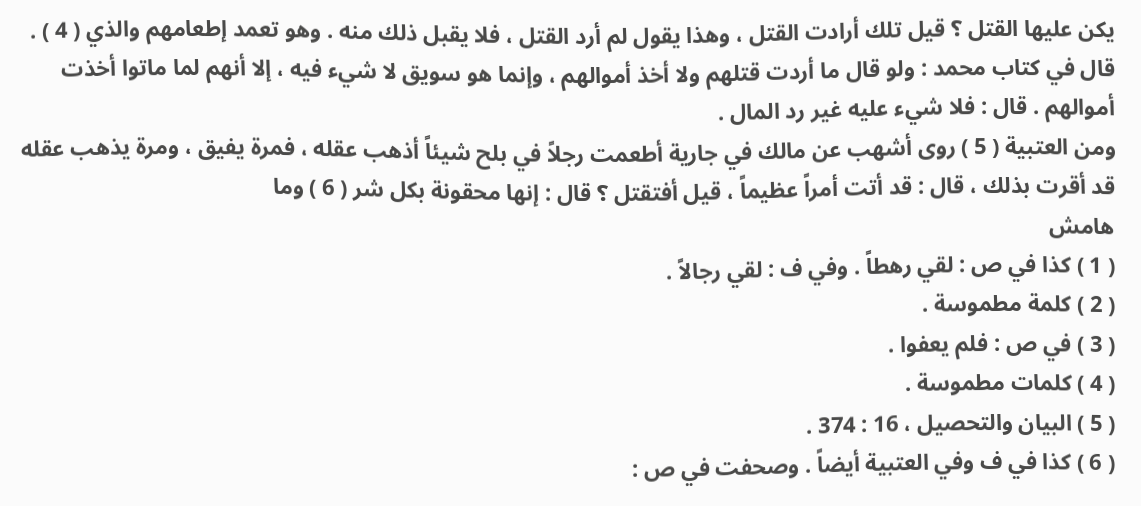يكن عليها القتل ؟ قيل تلك أرادت القتل ، وهذا يقول لم أرد القتل ، فلا يقبل ذلك منه . وهو تعمد إطعامهم والذي ( 4 ) .
قال في كتاب محمد : ولو قال ما أردت قتلهم ولا أخذ أموالهم ، وإنما هو سويق لا شيء فيه ، إلا أنهم لما ماتوا أخذت أموالهم . قال : فلا شيء عليه غير رد المال .
ومن العتبية ( 5 ) روى أشهب عن مالك في جارية أطعمت رجلاً في بلح شيئاً أذهب عقله ، فمرة يفيق ، ومرة يذهب عقله قد أقرت بذلك ، قال : قد أتت أمراً عظيماً ، قيل أفتقتل ؟ قال : إنها محقونة بكل شر ( 6 ) وما
هامش
( 1 ) كذا في ص : لقي رهطاً . وفي ف : لقي رجالاً .
( 2 ) كلمة مطموسة .
( 3 ) في ص : فلم يعفوا .
( 4 ) كلمات مطموسة .
( 5 ) البيان والتحصيل ، 16 : 374 .
( 6 ) كذا في ف وفي العتبية أيضاً . وصحفت في ص :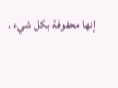إنها محفوفة بكل شيء .